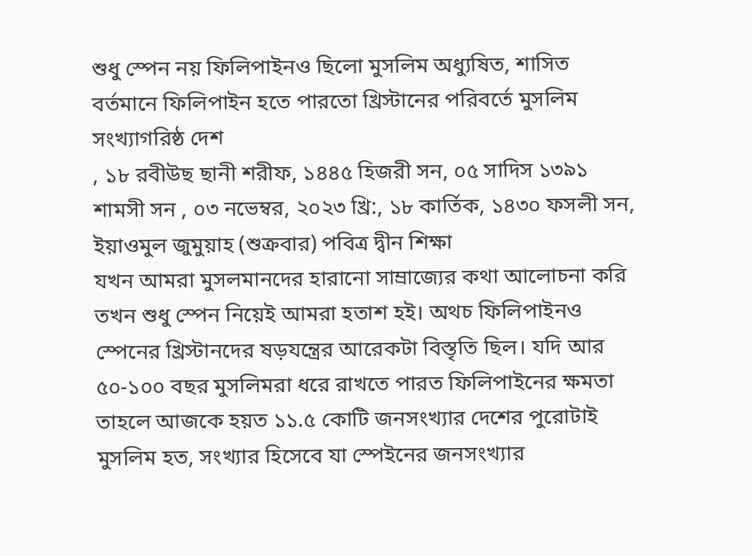শুধু স্পেন নয় ফিলিপাইনও ছিলো মুসলিম অধ্যুষিত, শাসিত বর্তমানে ফিলিপাইন হতে পারতো খ্রিস্টানের পরিবর্তে মুসলিম সংখ্যাগরিষ্ঠ দেশ
, ১৮ রবীউছ ছানী শরীফ, ১৪৪৫ হিজরী সন, ০৫ সাদিস ১৩৯১ শামসী সন , ০৩ নভেম্বর, ২০২৩ খ্রি:, ১৮ কার্তিক, ১৪৩০ ফসলী সন, ইয়াওমুল জুমুয়াহ (শুক্রবার) পবিত্র দ্বীন শিক্ষা
যখন আমরা মুসলমানদের হারানো সাম্রাজ্যের কথা আলোচনা করি তখন শুধু স্পেন নিয়েই আমরা হতাশ হই। অথচ ফিলিপাইনও স্পেনের খ্রিস্টানদের ষড়যন্ত্রের আরেকটা বিস্তৃতি ছিল। যদি আর ৫০-১০০ বছর মুসলিমরা ধরে রাখতে পারত ফিলিপাইনের ক্ষমতা তাহলে আজকে হয়ত ১১.৫ কোটি জনসংখ্যার দেশের পুরোটাই মুসলিম হত, সংখ্যার হিসেবে যা স্পেইনের জনসংখ্যার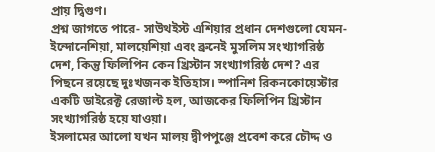প্রায় দ্বিগুণ।
প্রশ্ন জাগতে পারে- সাউথইস্ট এশিয়ার প্রধান দেশগুলো যেমন- ইন্দোনেশিয়া, মালয়েশিয়া এবং ব্রুনেই মুসলিম সংখ্যাগরিষ্ঠ দেশ, কিন্তু ফিলিপিন কেন খ্রিস্টান সংখ্যাগরিষ্ঠ দেশ? এর পিছনে রয়েছে দুঃখজনক ইতিহাস। স্পানিশ রিকনকোয়েস্টার একটি ডাইরেক্ট রেজাল্ট হল, আজকের ফিলিপিন খ্রিস্টান সংখ্যাগরিষ্ঠ হয়ে যাওয়া।
ইসলামের আলো যখন মালয় দ্বীপপুঞ্জে প্রবেশ করে চৌদ্দ ও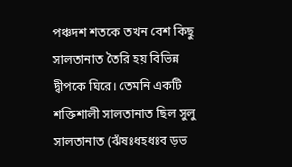পঞ্চদশ শতকে তখন বেশ কিছু সালতানাত তৈরি হয় বিভিন্ন দ্বীপকে ঘিরে। তেমনি একটি শক্তিশালী সালতানাত ছিল সুলু সালতানাত (ঝঁষঃধহধঃব ড়ভ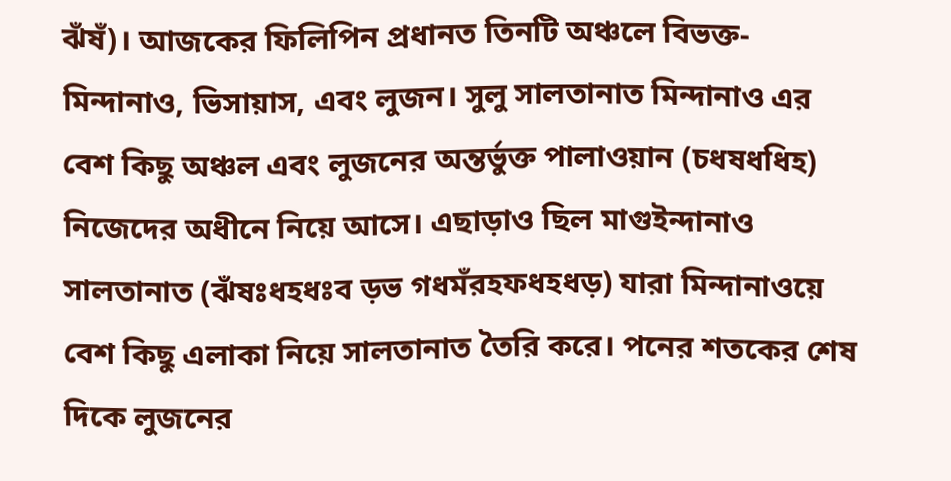ঝঁষঁ)। আজকের ফিলিপিন প্রধানত তিনটি অঞ্চলে বিভক্ত- মিন্দানাও, ভিসায়াস, এবং লুজন। সুলু সালতানাত মিন্দানাও এর বেশ কিছু অঞ্চল এবং লুজনের অন্তর্ভুক্ত পালাওয়ান (চধষধধিহ) নিজেদের অধীনে নিয়ে আসে। এছাড়াও ছিল মাগুইন্দানাও সালতানাত (ঝঁষঃধহধঃব ড়ভ গধমঁরহফধহধড়) যারা মিন্দানাওয়ে বেশ কিছু এলাকা নিয়ে সালতানাত তৈরি করে। পনের শতকের শেষ দিকে লুজনের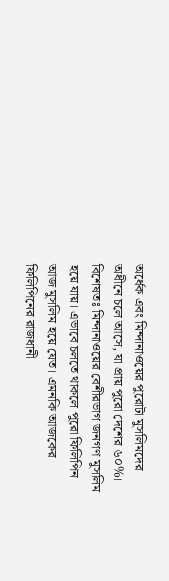অর্ধেক এবং মিন্দানাওয়ের পুরোটা মুসলিমদের অধীনে চলে আসে, যা প্রায় পুরো দেশের ৬০%। বিশেষতঃ মিন্দানাওয়ের বেশীরভাগ জনগণ মুসলিম হয়ে যায়। এভাবে চলতে থাকলে পুরো ফিলিপিন আজ মুসলিম হয়ে যেত। এমনকি আজকের ফিলিপিনের রাজধানী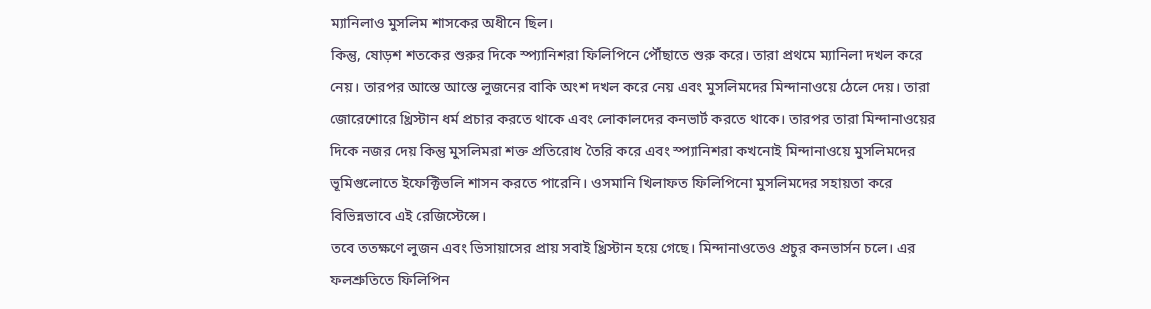ম্যানিলাও মুসলিম শাসকের অধীনে ছিল।
কিন্তু, ষোড়শ শতকের শুরুর দিকে স্প্যানিশরা ফিলিপিনে পৌঁছাতে শুরু করে। তারা প্রথমে ম্যানিলা দখল করে নেয়। তারপর আস্তে আস্তে লুজনের বাকি অংশ দখল করে নেয় এবং মুসলিমদের মিন্দানাওয়ে ঠেলে দেয়। তারা জোরেশোরে খ্রিস্টান ধর্ম প্রচার করতে থাকে এবং লোকালদের কনভার্ট করতে থাকে। তারপর তারা মিন্দানাওয়ের দিকে নজর দেয় কিন্তু মুসলিমরা শক্ত প্রতিরোধ তৈরি করে এবং স্প্যানিশরা কখনোই মিন্দানাওয়ে মুসলিমদের ভূমিগুলোতে ইফেক্টিভলি শাসন করতে পারেনি। ওসমানি খিলাফত ফিলিপিনো মুসলিমদের সহায়তা করে বিভিন্নভাবে এই রেজিস্টেন্সে।
তবে ততক্ষণে লুজন এবং ভিসায়াসের প্রায় সবাই খ্রিস্টান হয়ে গেছে। মিন্দানাওতেও প্রচুর কনভার্সন চলে। এর ফলশ্রুতিতে ফিলিপিন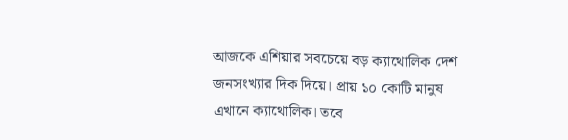আজকে এশিয়ার সবচেয়ে বড় ক্যাথোলিক দেশ জনসংখ্যার দিক দিয়ে। প্রায় ১০ কোটি মানুষ এখানে ক্যাথোলিক। তবে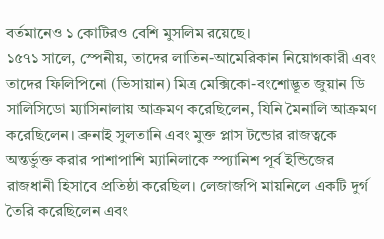বর্তমানেও ১ কোটিরও বেশি মুসলিম রয়েছে।
১৫৭১ সালে, স্পেনীয়, তাদের লাতিন-আমেরিকান নিয়োগকারী এবং তাদের ফিলিপিনো (ভিসায়ান) মিত্র মেক্সিকো-বংশোদ্ভূত জুয়ান ডি সালিসিডো ম্যাসিনালায় আক্রমণ করেছিলেন, যিনি মৈনালি আক্রমণ করেছিলেন। ব্রুনাই সুলতানি এবং মুক্ত প্লাস টন্ডোর রাজত্বকে অন্তর্ভুক্ত করার পাশাপাশি ম্যানিলাকে স্প্যানিশ পূর্ব ইন্ডিজের রাজধানী হিসাবে প্রতিষ্ঠা করেছিল। লেজাজপি মায়নিলে একটি দুর্গ তৈরি করেছিলেন এবং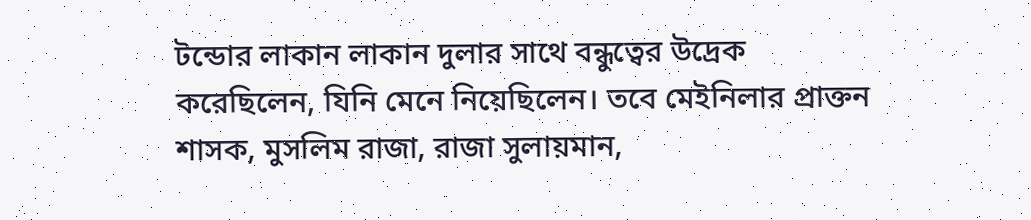টন্ডোর লাকান লাকান দুলার সাথে বন্ধুত্বের উদ্রেক করেছিলেন, যিনি মেনে নিয়েছিলেন। তবে মেইনিলার প্রাক্তন শাসক, মুসলিম রাজা, রাজা সুলায়মান,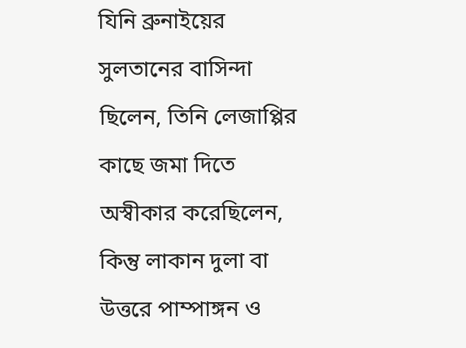যিনি ব্রুনাইয়ের সুলতানের বাসিন্দা ছিলেন, তিনি লেজাপ্পির কাছে জমা দিতে অস্বীকার করেছিলেন, কিন্তু লাকান দুলা বা উত্তরে পাম্পাঙ্গন ও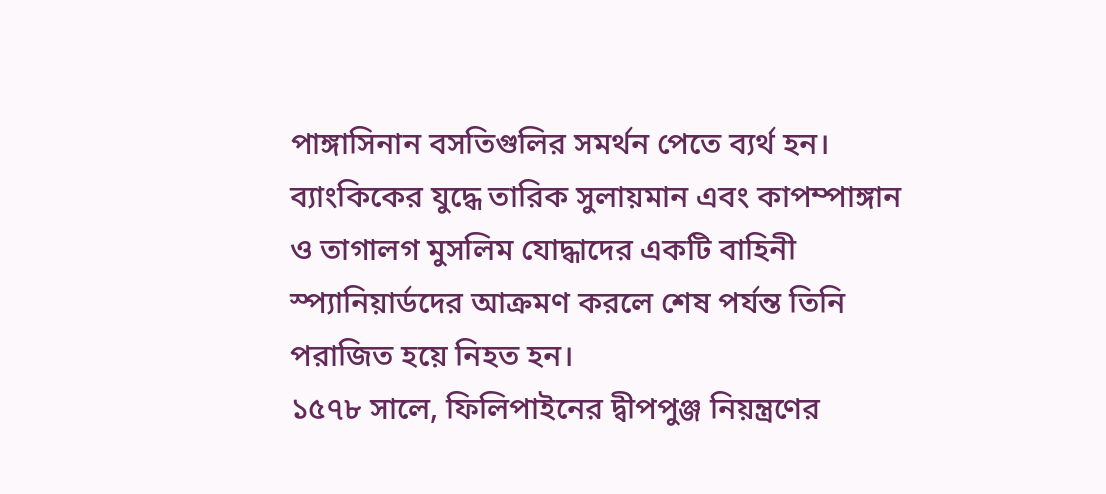পাঙ্গাসিনান বসতিগুলির সমর্থন পেতে ব্যর্থ হন। ব্যাংকিকের যুদ্ধে তারিক সুলায়মান এবং কাপম্পাঙ্গান ও তাগালগ মুসলিম যোদ্ধাদের একটি বাহিনী স্প্যানিয়ার্ডদের আক্রমণ করলে শেষ পর্যন্ত তিনি পরাজিত হয়ে নিহত হন।
১৫৭৮ সালে, ফিলিপাইনের দ্বীপপুঞ্জ নিয়ন্ত্রণের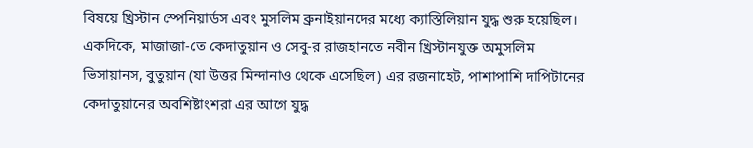বিষয়ে খ্রিস্টান স্পেনিয়ার্ডস এবং মুসলিম ব্রুনাইয়ানদের মধ্যে ক্যাস্তিলিয়ান যুদ্ধ শুরু হয়েছিল। একদিকে, মাজাজা-তে কেদাতুয়ান ও সেবু-র রাজহানতে নবীন খ্রিস্টানযুক্ত অমুসলিম ভিসায়ানস, বুতুয়ান (যা উত্তর মিন্দানাও থেকে এসেছিল) এর রজনাহেট, পাশাপাশি দাপিটানের কেদাতুয়ানের অবশিষ্টাংশরা এর আগে যুদ্ধ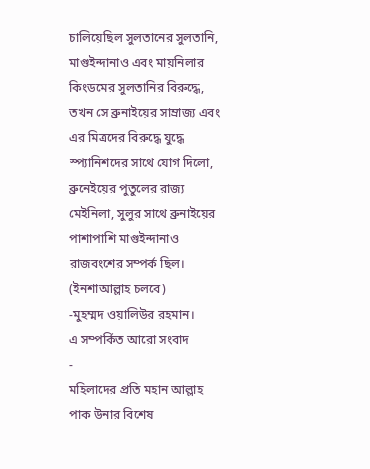চালিয়েছিল সুলতানের সুলতানি, মাগুইন্দানাও এবং মায়নিলার কিংডমের সুলতানির বিরুদ্ধে, তখন সে ব্রুনাইয়ের সাম্রাজ্য এবং এর মিত্রদের বিরুদ্ধে যুদ্ধে স্প্যানিশদের সাথে যোগ দিলো, ব্রুনেইয়ের পুতুলের রাজ্য মেইনিলা, সুলুর সাথে ব্রুনাইয়ের পাশাপাশি মাগুইন্দানাও রাজবংশের সম্পর্ক ছিল। (ইনশাআল্লাহ চলবে)
-মুহম্মদ ওয়ালিউর রহমান।
এ সম্পর্কিত আরো সংবাদ
-
মহিলাদের প্রতি মহান আল্লাহ পাক উনার বিশেষ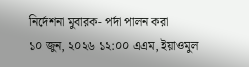নির্দেশনা মুবারক- পর্দা পালন করা
১০ জুন, ২০২৬ ১২:০০ এএম, ইয়াওমুল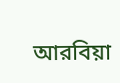আরবিয়া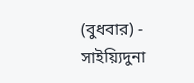(বুধবার) -
সাইয়্যিদুনা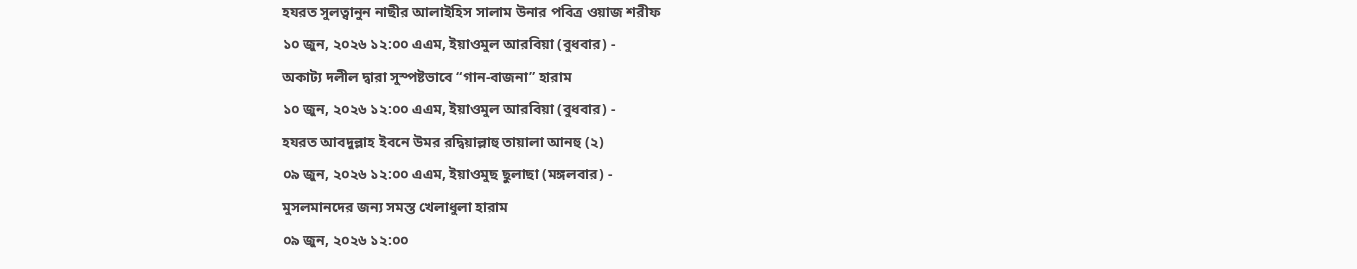হযরত সুলত্বানুন নাছীর আলাইহিস সালাম উনার পবিত্র ওয়াজ শরীফ
১০ জুন, ২০২৬ ১২:০০ এএম, ইয়াওমুল আরবিয়া (বুধবার) -
অকাট্য দলীল দ্বারা সুস্পষ্টভাবে “গান-বাজনা” হারাম
১০ জুন, ২০২৬ ১২:০০ এএম, ইয়াওমুল আরবিয়া (বুধবার) -
হযরত আবদুল্লাহ ইবনে উমর রদ্বিয়াল্লাহু তায়ালা আনহু (২)
০৯ জুন, ২০২৬ ১২:০০ এএম, ইয়াওমুছ ছুলাছা (মঙ্গলবার) -
মুসলমানদের জন্য সমস্ত খেলাধুলা হারাম
০৯ জুন, ২০২৬ ১২:০০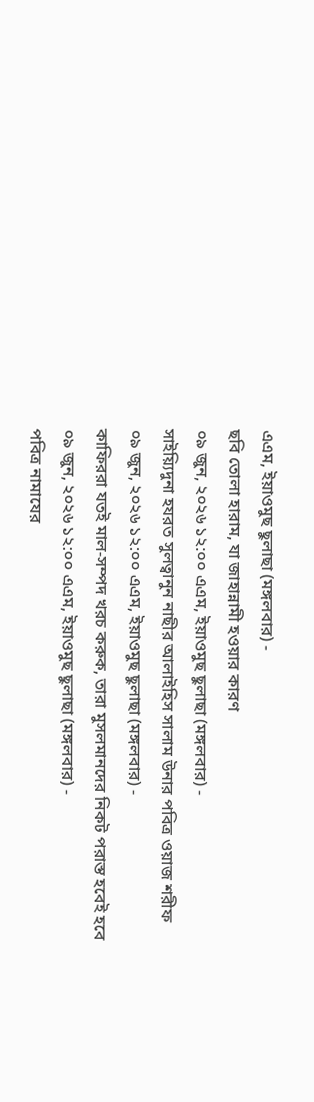এএম, ইয়াওমুছ ছুলাছা (মঙ্গলবার) -
ছবি তোলা হারাম, যা জাহান্নামী হওয়ার কারণ
০৯ জুন, ২০২৬ ১২:০০ এএম, ইয়াওমুছ ছুলাছা (মঙ্গলবার) -
সাইয়্যিদুনা হযরত সুলত্বানুন নাছীর আলাইহিস সালাম উনার পবিত্র ওয়াজ শরীফ
০৯ জুন, ২০২৬ ১২:০০ এএম, ইয়াওমুছ ছুলাছা (মঙ্গলবার) -
কাফিররা যতই মাল-সম্পদ খরচ করুক, তারা মুসলমানদের নিকট পরাস্ত হবেই হবে
০৯ জুন, ২০২৬ ১২:০০ এএম, ইয়াওমুছ ছুলাছা (মঙ্গলবার) -
পবিত্র নামাযের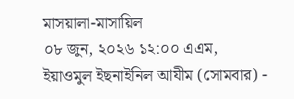মাসয়ালা-মাসায়িল
০৮ জুন, ২০২৬ ১২:০০ এএম, ইয়াওমুল ইছনাইনিল আযীম (সোমবার) -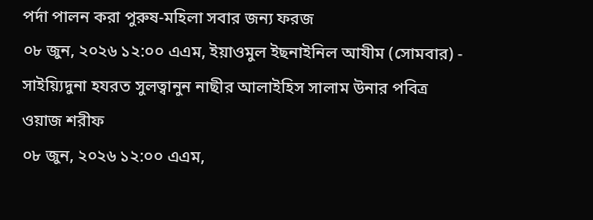পর্দা পালন করা পুরুষ-মহিলা সবার জন্য ফরজ
০৮ জুন, ২০২৬ ১২:০০ এএম, ইয়াওমুল ইছনাইনিল আযীম (সোমবার) -
সাইয়্যিদুনা হযরত সুলত্বানুন নাছীর আলাইহিস সালাম উনার পবিত্র ওয়াজ শরীফ
০৮ জুন, ২০২৬ ১২:০০ এএম,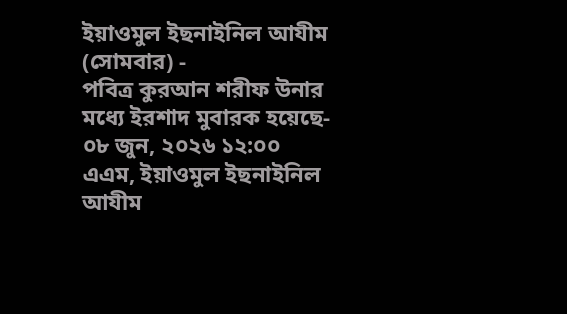ইয়াওমুল ইছনাইনিল আযীম (সোমবার) -
পবিত্র কুরআন শরীফ উনার মধ্যে ইরশাদ মুবারক হয়েছে-
০৮ জুন, ২০২৬ ১২:০০ এএম, ইয়াওমুল ইছনাইনিল আযীম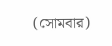(সোমবার)